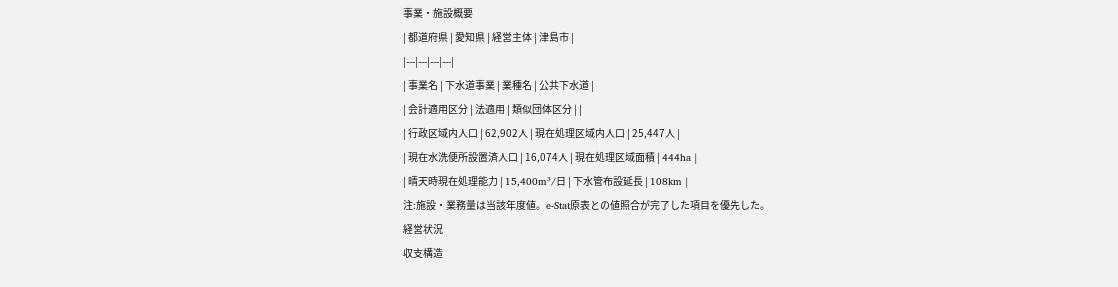事業・施設概要
| 都道府県 | 愛知県 | 経営主体 | 津島市 |
|---|---|---|---|
| 事業名 | 下水道事業 | 業種名 | 公共下水道 |
| 会計適用区分 | 法適用 | 類似団体区分 | |
| 行政区域内人口 | 62,902人 | 現在処理区域内人口 | 25,447人 |
| 現在水洗便所設置済人口 | 16,074人 | 現在処理区域面積 | 444ha |
| 晴天時現在処理能力 | 15,400m³/日 | 下水管布設延長 | 108km |
注:施設・業務量は当該年度値。e-Stat原表との値照合が完了した項目を優先した。
経営状況
収支構造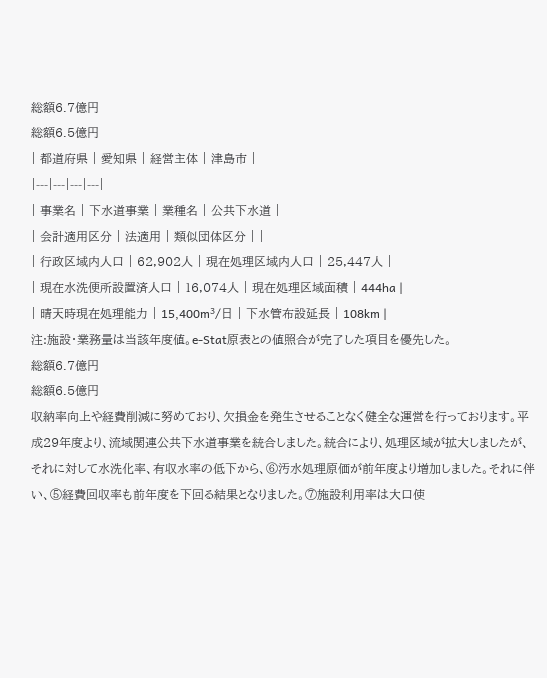総額6.7億円
総額6.5億円
| 都道府県 | 愛知県 | 経営主体 | 津島市 |
|---|---|---|---|
| 事業名 | 下水道事業 | 業種名 | 公共下水道 |
| 会計適用区分 | 法適用 | 類似団体区分 | |
| 行政区域内人口 | 62,902人 | 現在処理区域内人口 | 25,447人 |
| 現在水洗便所設置済人口 | 16,074人 | 現在処理区域面積 | 444ha |
| 晴天時現在処理能力 | 15,400m³/日 | 下水管布設延長 | 108km |
注:施設・業務量は当該年度値。e-Stat原表との値照合が完了した項目を優先した。
総額6.7億円
総額6.5億円
収納率向上や経費削減に努めており、欠損金を発生させることなく健全な運営を行っております。平成29年度より、流域関連公共下水道事業を統合しました。統合により、処理区域が拡大しましたが、それに対して水洗化率、有収水率の低下から、⑥汚水処理原価が前年度より増加しました。それに伴い、⑤経費回収率も前年度を下回る結果となりました。⑦施設利用率は大口使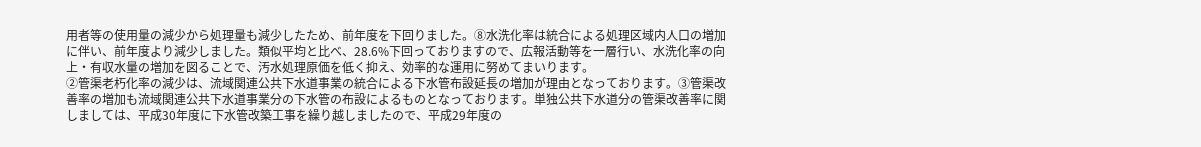用者等の使用量の減少から処理量も減少したため、前年度を下回りました。⑧水洗化率は統合による処理区域内人口の増加に伴い、前年度より減少しました。類似平均と比べ、28.6%下回っておりますので、広報活動等を一層行い、水洗化率の向上・有収水量の増加を図ることで、汚水処理原価を低く抑え、効率的な運用に努めてまいります。
②管渠老朽化率の減少は、流域関連公共下水道事業の統合による下水管布設延長の増加が理由となっております。③管渠改善率の増加も流域関連公共下水道事業分の下水管の布設によるものとなっております。単独公共下水道分の管渠改善率に関しましては、平成30年度に下水管改築工事を繰り越しましたので、平成29年度の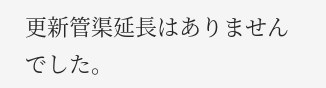更新管渠延長はありませんでした。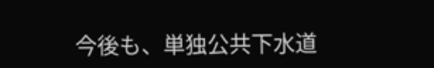今後も、単独公共下水道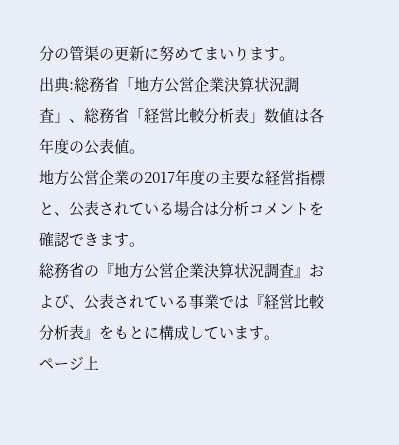分の管渠の更新に努めてまいります。
出典:総務省「地方公営企業決算状況調査」、総務省「経営比較分析表」数値は各年度の公表値。
地方公営企業の2017年度の主要な経営指標と、公表されている場合は分析コメントを確認できます。
総務省の『地方公営企業決算状況調査』および、公表されている事業では『経営比較分析表』をもとに構成しています。
ページ上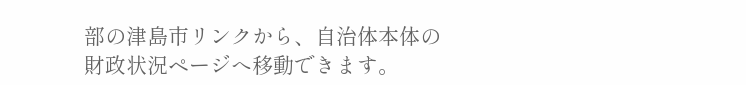部の津島市リンクから、自治体本体の財政状況ページへ移動できます。